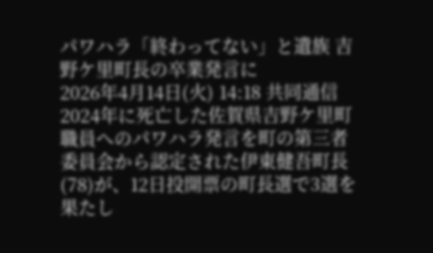パワハラ「終わってない」と遺族 吉野ケ里町長の卒業発言に
2026年4月14日(火) 14:18 共同通信
2024年に死亡した佐賀県吉野ケ里町職員へのパワハラ発言を町の第三者委員会から認定された伊東健吾町長(78)が、12日投開票の町長選で3選を果たし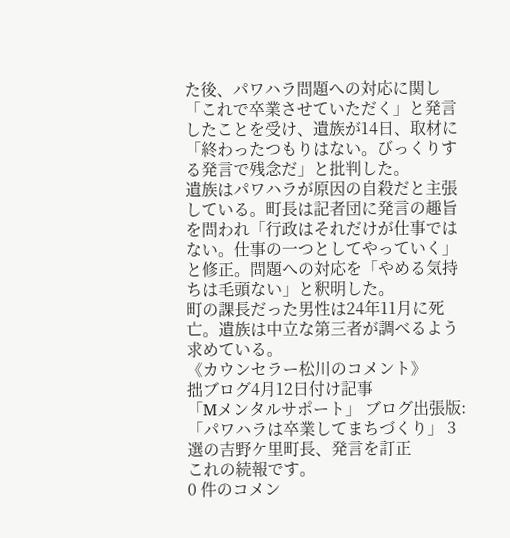た後、パワハラ問題への対応に関し「これで卒業させていただく」と発言したことを受け、遺族が14日、取材に「終わったつもりはない。びっくりする発言で残念だ」と批判した。
遺族はパワハラが原因の自殺だと主張している。町長は記者団に発言の趣旨を問われ「行政はそれだけが仕事ではない。仕事の一つとしてやっていく」と修正。問題への対応を「やめる気持ちは毛頭ない」と釈明した。
町の課長だった男性は24年11月に死亡。遺族は中立な第三者が調べるよう求めている。
《カウンセラー松川のコメント》
拙ブログ4月12日付け記事
「Mメンタルサポート」 ブログ出張版: 「パワハラは卒業してまちづくり」 3選の吉野ケ里町長、発言を訂正
これの続報です。
0 件のコメン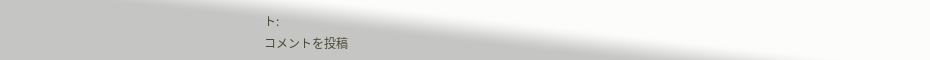ト:
コメントを投稿